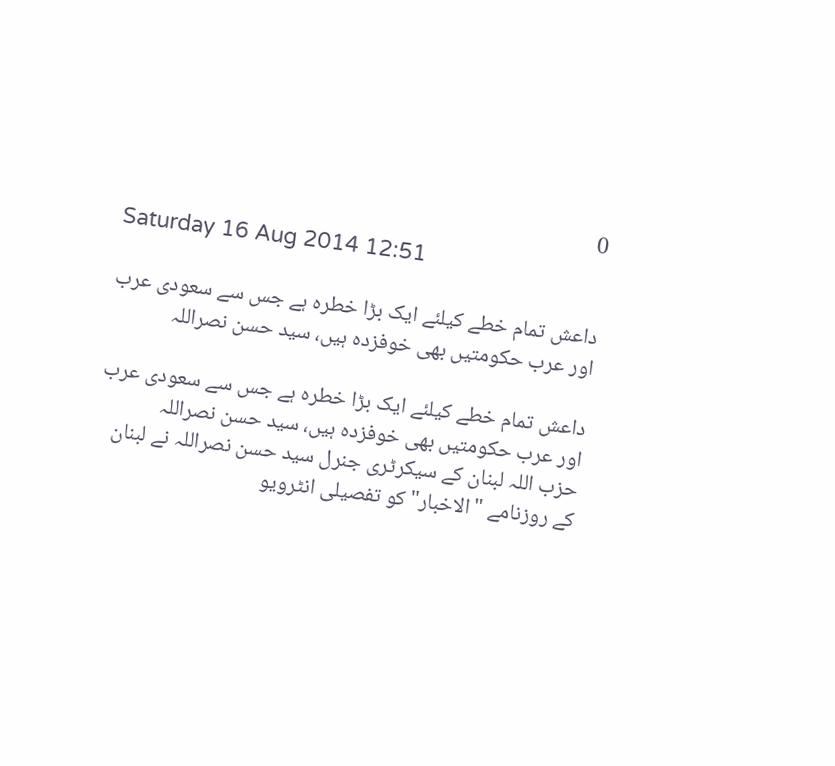0
Saturday 16 Aug 2014 12:51

داعش تمام خطے کیلئے ایک بڑا خطرہ ہے جس سے سعودی عرب اور عرب حکومتیں بھی خوفزدہ ہیں، سید حسن نصراللہ

داعش تمام خطے کیلئے ایک بڑا خطرہ ہے جس سے سعودی عرب اور عرب حکومتیں بھی خوفزدہ ہیں، سید حسن نصراللہ
حزب اللہ لبنان کے سیکرٹری جنرل سید حسن نصراللہ نے لبنان کے روزنامے "الاخبار" کو تفصیلی انٹرویو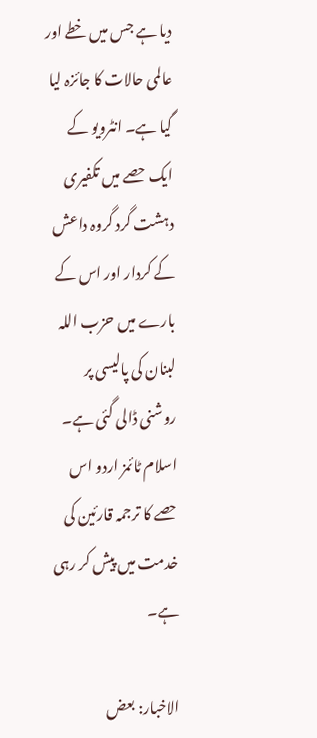دیا ہے جس میں خطے اور عالمی حالات کا جائزہ لیا گیا ہے۔ انٹرویو کے ایک حصے میں تکفیری دہشت گرد گروہ داعش کے کردار اور اس کے بارے میں حزب اللہ لبنان کی پالیسی پر روشنی ڈالی گئی ہے۔ اسلام ٹائمز اردو اس حصے کا ترجمہ قارئین کی خدمت میں پیش کر رہی ہے۔

الاخبار: بعض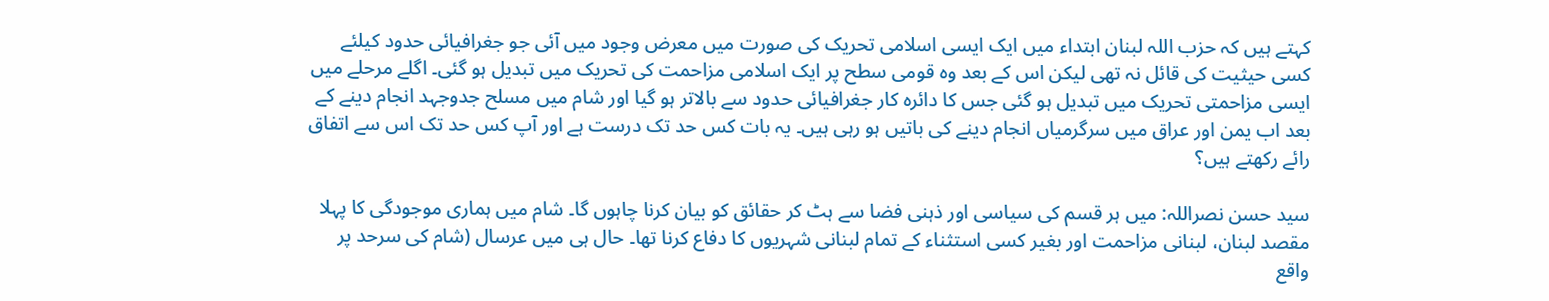کہتے ہیں کہ حزب اللہ لبنان ابتداء میں ایک ایسی اسلامی تحریک کی صورت میں معرض وجود میں آئی جو جغرافیائی حدود کیلئے کسی حیثیت کی قائل نہ تھی لیکن اس کے بعد وہ قومی سطح پر ایک اسلامی مزاحمت کی تحریک میں تبدیل ہو گئی۔ اگلے مرحلے میں ایسی مزاحمتی تحریک میں تبدیل ہو گئی جس کا دائرہ کار جغرافیائی حدود سے بالاتر ہو گیا اور شام میں مسلح جدوجہد انجام دینے کے بعد اب یمن اور عراق میں سرگرمیاں انجام دینے کی باتیں ہو رہی ہیں۔ یہ بات کس حد تک درست ہے اور آپ کس حد تک اس سے اتفاق رائے رکھتے ہیں؟

سید حسن نصراللہ: میں ہر قسم کی سیاسی اور ذہنی فضا سے ہٹ کر حقائق کو بیان کرنا چاہوں گا۔ شام میں ہماری موجودگی کا پہلا مقصد لبنان، لبنانی مزاحمت اور بغیر کسی استثناء کے تمام لبنانی شہریوں کا دفاع کرنا تھا۔ حال ہی میں عرسال (شام کی سرحد پر واقع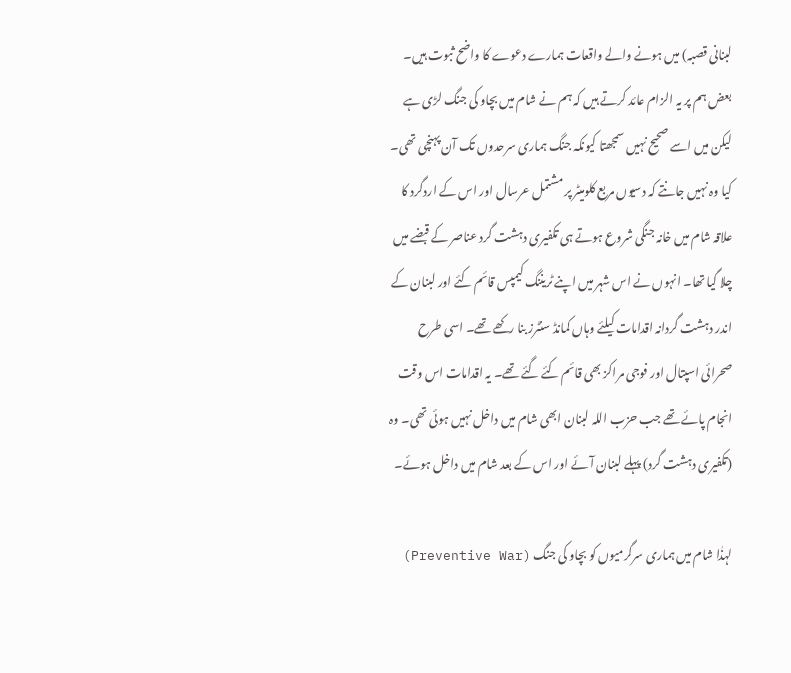لبنانی قصبہ) میں ہونے والے واقعات ہمارے دعوے کا واضح ثبوت ہیں۔ بعض ہم پر یہ الزام عائد کرتے ہیں کہ ہم نے شام میں بچاو کی جنگ لڑی ہے لیکن میں اسے صحیح نہیں سمجھتا کیونکہ جنگ ہماری سرحدوں تک آن پہنچی تھی۔ کیا وہ نہیں جانتے کہ دسیوں مربع کلومیٹر پر مشتمل عرسال اور اس کے اردگرد کا علاقہ شام میں خانہ جنگی شروع ہوتے ہی تکفیری دہشت گرد عناصر کے قبضے میں چلا گیا تھا۔ انہوں نے اس شہر میں اپنے ٹریننگ کیمپس قائم کئے اور لبنان کے اندر دہشت گردانہ اقدامات کیلئے وہاں کمانڈ سنٹرز بنا رکھے تھے۔ اسی طرح صحرائی اسپتال اور فوجی مراکز بھی قائم کئے گئے تھے۔ یہ اقدامات اس وقت انجام پائے تھے جب حزب اللہ لبنان ابھی شام میں داخل نہیں ہوئی تھی۔ وہ (تکفیری دہشت گرد) پہلے لبنان آئے اور اس کے بعد شام میں داخل ہوئے۔

لہذٰا شام میں ہماری سرگرمیوں کو بچاو کی جنگ (Preventive War)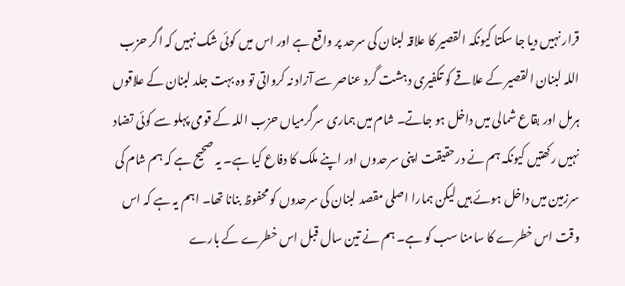قرار نہیں دیا جا سکتا کیونکہ القصیر کا علاقہ لبنان کی سرحد پر واقع ہے اور اس میں کوئی شک نہیں کہ اگر حزب اللہ لبنان القصیر کے علاقے کو تکفیری دہشت گرد عناصر سے آزاد نہ کرواتی تو وہ بہت جلد لبنان کے علاقوں ہرمل اور بقاع شمالی میں داخل ہو جاتے۔ شام میں ہماری سرگرمیاں حزب اللہ کے قومی پہلو سے کوئی تضاد نہیں رکھتیں کیونکہ ہم نے درحقیقت اپنی سرحدوں اور اپنے ملک کا دفاع کیا ہے۔ یہ صحیح ہے کہ ہم شام کی سرزمین میں داخل ہوئے ہیں لیکن ہمارا اصلی مقصد لبنان کی سرحدوں کو محفوظ بنانا تھا۔ اہم یہ ہے کہ اس وقت اس خطرے کا سامنا سب کو ہے۔ ہم نے تین سال قبل اس خطرے کے بارے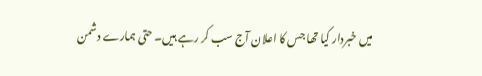میں خبردار کیا تھا جس کا اعلان آج سب کر رہے ہیں۔ حتی ہمارے دشمن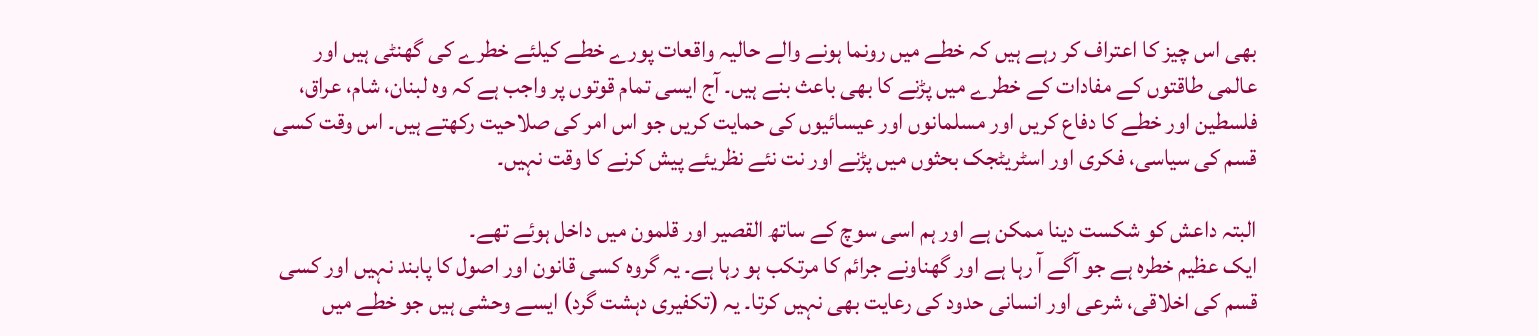بھی اس چیز کا اعتراف کر رہے ہیں کہ خطے میں رونما ہونے والے حالیہ واقعات پورے خطے کیلئے خطرے کی گھنٹی ہیں اور عالمی طاقتوں کے مفادات کے خطرے میں پڑنے کا بھی باعث بنے ہیں۔ آج ایسی تمام قوتوں پر واجب ہے کہ وہ لبنان، شام، عراق، فلسطین اور خطے کا دفاع کریں اور مسلمانوں اور عیسائیوں کی حمایت کریں جو اس امر کی صلاحیت رکھتے ہیں۔ اس وقت کسی قسم کی سیاسی، فکری اور اسٹریٹجک بحثوں میں پڑنے اور نت نئے نظریئے پیش کرنے کا وقت نہیں۔

البتہ داعش کو شکست دینا ممکن ہے اور ہم اسی سوچ کے ساتھ القصیر اور قلمون میں داخل ہوئے تھے۔
ایک عظیم خطرہ ہے جو آگے آ رہا ہے اور گھناونے جرائم کا مرتکب ہو رہا ہے۔ یہ گروہ کسی قانون اور اصول کا پابند نہیں اور کسی قسم کی اخلاقی، شرعی اور انسانی حدود کی رعایت بھی نہیں کرتا۔ یہ (تکفیری دہشت گرد) ایسے وحشی ہیں جو خطے میں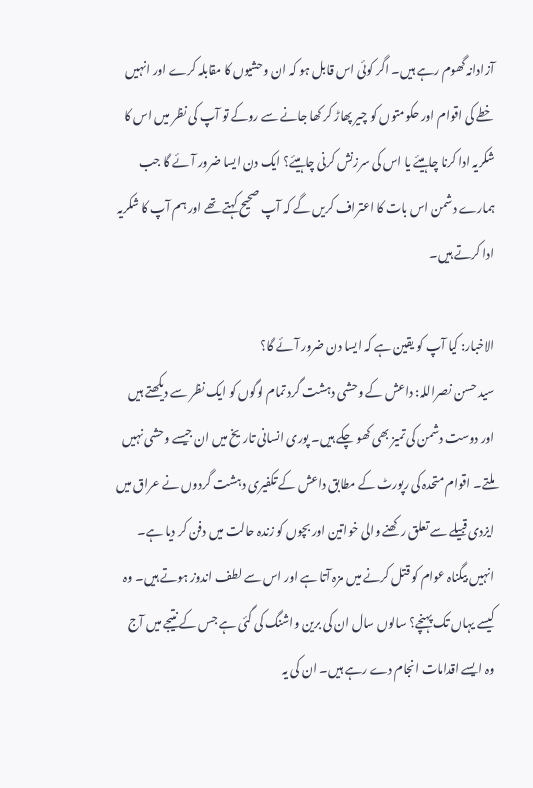آزادانہ گھوم رہے ہیں۔ اگر کوئی اس قابل ہو کہ ان وحشیوں کا مقابلہ کرے اور انہیں خطے کی اقوام اور حکومتوں کو چیر پھاڑ کر کھا جانے سے روکے تو آپ کی نظر میں اس کا شکریہ ادا کرنا چاہیئے یا اس کی سرزنش کرنی چاہیئے؟ ایک دن ایسا ضرور آئے گا جب ہمارے دشمن اس بات کا اعتراف کریں گے کہ آپ صحیح کہتے تھے اور ہم آپ کا شکریہ ادا کرتے ہیں۔

الاخبار: کیا آپ کو یقین ہے کہ ایسا دن ضرور آئے گا؟
سید حسن نصراللہ: داعش کے وحشی دہشت گرد تمام لوگوں کو ایک نظر سے دیکھتے ہیں اور دوست دشمن کی تمیز بھی کھو چکے ہیں۔ پوری انسانی تاریخ میں ان جیسے وحشی نہیں ملتے۔ اقوام متحدہ کی رپورٹ کے مطابق داعش کے تکفیری دہشت گردوں نے عراق میں ایزدی قبیلے سے تعلق رکھنے والی خواتین اور بچوں کو زندہ حالت میں دفن کر دیا ہے۔ انہیں بیگناہ عوام کو قتل کرنے میں مزہ آتا ہے اور اس سے لطف اندوز ہوتے ہیں۔ وہ کیسے یہاں تک پہنچے؟ سالوں سال ان کی برین واشنگ کی گئی ہے جس کے نتیجے میں آج وہ ایسے اقدامات انجام دے رہے ہیں۔ ان کی یہ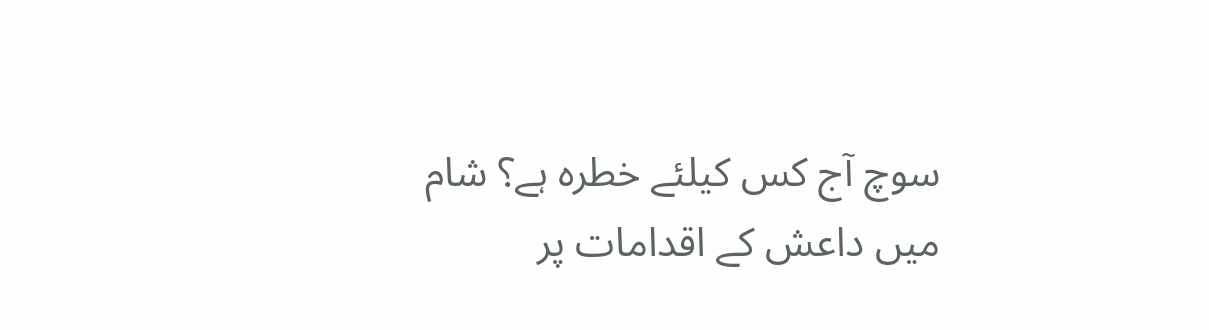سوچ آج کس کیلئے خطرہ ہے؟ شام میں داعش کے اقدامات پر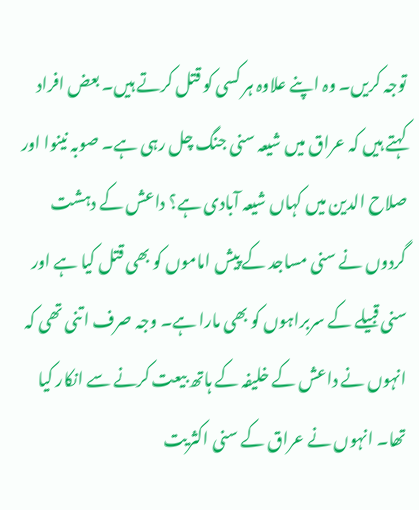توجہ کریں۔ وہ اپنے علاوہ ہر کسی کو قتل کرتے ہیں۔ بعض افراد کہتے ہیں کہ عراق میں شیعہ سنی جنگ چل رہی ہے۔ صوبہ نینوا اور صلاح الدین میں کہاں شیعہ آبادی ہے؟ داعش کے دہشت گردوں نے سنی مساجد کے پیش اماموں کو بھی قتل کیا ہے اور سنی قبیلے کے سربراہوں کو بھی مارا ہے۔ وجہ صرف اتنی تھی کہ انہوں نے داعش کے خلیفہ کے ہاتھ بیعت کرنے سے انکار کیا تھا۔ انہوں نے عراق کے سنی اکثریت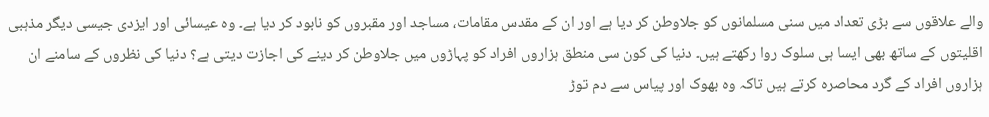والے علاقوں سے بڑی تعداد میں سنی مسلمانوں کو جلاوطن کر دیا ہے اور ان کے مقدس مقامات، مساجد اور مقبروں کو نابود کر دیا ہے۔ وہ عیسائی اور ایزدی جیسی دیگر مذہبی اقلیتوں کے ساتھ بھی ایسا ہی سلوک روا رکھتے ہیں۔ دنیا کی کون سی منطق ہزاروں افراد کو پہاڑوں میں جلاوطن کر دینے کی اجازت دیتی ہے؟ دنیا کی نظروں کے سامنے ان ہزاروں افراد کے گرد محاصرہ کرتے ہیں تاکہ وہ بھوک اور پیاس سے دم توڑ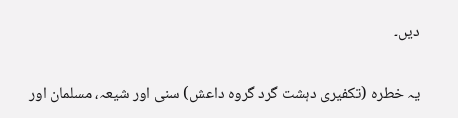دیں۔

یہ خطرہ (تکفیری دہشت گرد گروہ داعش) سنی اور شیعہ، مسلمان اور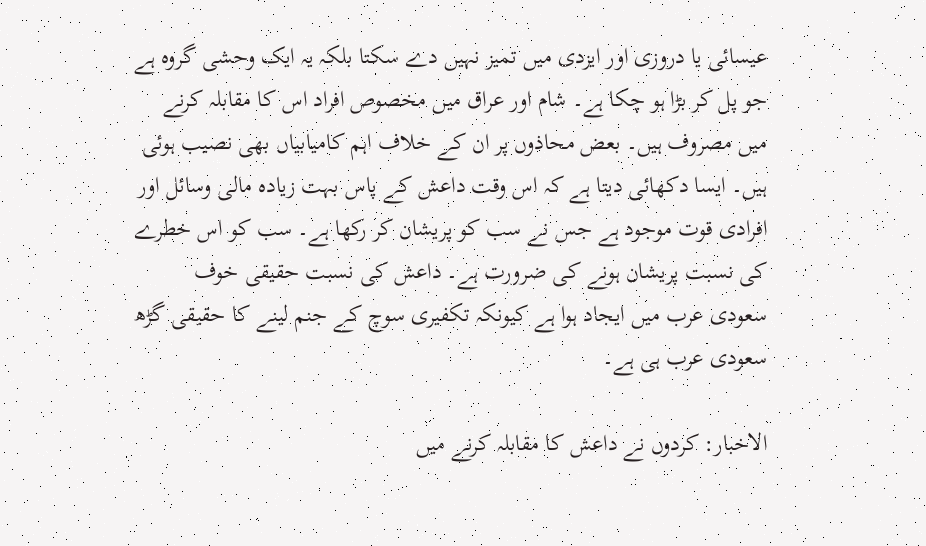عیسائی یا دروزی اور ایزدی میں تمیز نہیں دے سکتا بلکہ یہ ایک وحشی گروہ ہے جو پل کر بڑا ہو چکا ہے۔ شام اور عراق میں مخصوص افراد اس کا مقابلہ کرنے میں مصروف ہیں۔ بعض محاذوں پر ان کے خلاف اہم کامیابیاں بھی نصیب ہوئی ہیں۔ ایسا دکھائی دیتا ہے کہ اس وقت داعش کے پاس بہت زیادہ مالی وسائل اور افرادی قوت موجود ہے جس نے سب کو پریشان کر رکھا ہے۔ سب کو اس خطرے کی نسبت پریشان ہونے کی ضرورت ہے۔ داعش کی نسبت حقیقی خوف سعودی عرب میں ایجاد ہوا ہے کیونکہ تکفیری سوچ کے جنم لینے کا حقیقی گڑھ سعودی عرب ہی ہے۔

الاخبار: کردوں نے داعش کا مقابلہ کرنے میں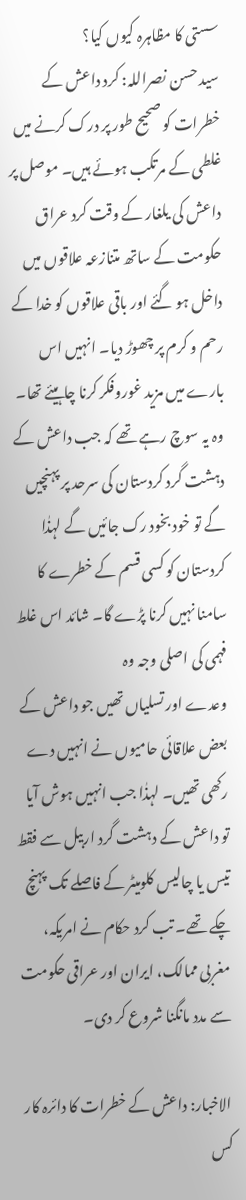سستی کا مظاہرہ کیوں کیا؟
سید حسن نصراللہ: کرد داعش کے خطرات کو صحیح طور پر درک کرنے میں غلطی کے مرتکب ہوئے ہیں۔ موصل پر داعش کی یلغار کے وقت کرد عراق حکومت کے ساتھ متنازعہ علاقوں میں داخل ہو گئے اور باقی علاقوں کو خدا کے رحم و کرم پر چھوڑ دیا۔ انہیں اس بارے میں مزید غوروفکر کرنا چاہیئے تھا۔ وہ یہ سوچ رہے تھے کہ جب داعش کے دہشت گرد کردستان کی سرحد پر پہنچیں گے تو خود بخود رک جائیں گے لہذٰا کردستان کو کسی قسم کے خطرے کا سامنا نہیں کرنا پڑے گا۔ شائد اس غلط فہمی کی اصلی وجہ وہ
وعدے اور تسلیاں تھیں جو داعش کے بعض علاقائی حامیوں نے انہیں دے رکھی تھیں۔ لہذٰا جب انہیں ہوش آیا تو داعش کے دہشت گرد اربیل سے فقط تیس یا چالیس کلومیٹر کے فاصلے تک پہنچ چکے تھے۔ تب کرد حکام نے امریکہ، مغربی ممالک، ایران اور عراقی حکومت سے مدد مانگنا شروع کر دی۔

الاخبار: داعش کے خطرات کا دائرہ کار کس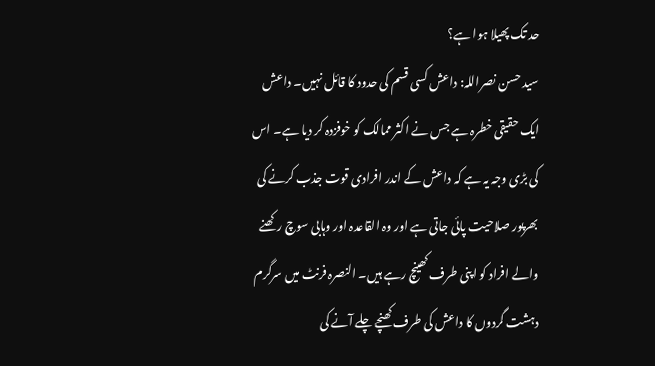حد تک پھیلا ہوا ہے؟
سید حسن نصراللہ: داعش کسی قسم کی حدود کا قائل نہیں۔ داعش ایک حقیقی خطرہ ہے جس نے اکثر ممالک کو خوفزدہ کر دیا ہے۔ اس کی بڑی وجہ یہ ہے کہ داعش کے اندر افرادی قوت جذب کرنے کی بھرپور صلاحیت پائی جاتی ہے اور وہ القاعدہ اور وہابی سوچ رکھنے والے افراد کو اپنی طرف کھینچ رہے ہیں۔ النصرہ فرنٹ میں سرگرم دہشت گردوں کا داعش کی طرف کھنچے چلے آنے کی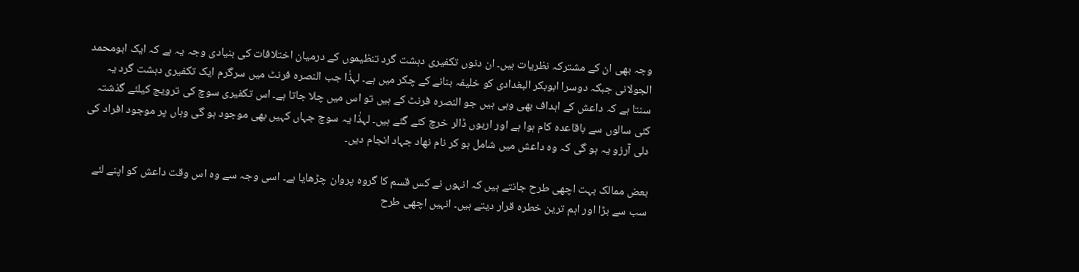وجہ بھی ان کے مشترکہ نظریات ہیں۔ ان دنوں تکفیری دہشت گرد تنظیموں کے درمیان اختلافات کی بنیادی وجہ یہ ہے کہ ایک ابومحمد الجولانی جبکہ دوسرا ابوبکر البغدادی کو خلیفہ بنانے کے چکر میں ہے۔ لہذٰا جب النصرہ فرنٹ میں سرگرم ایک تکفیری دہشت گرد یہ سنتا ہے کہ داعش کے اہداف بھی وہی ہیں جو النصرہ فرنٹ کے ہیں تو اس میں چلا جاتا ہے۔ اس تکفیری سوچ کی ترویج کیلئے گذشتہ کئی سالوں سے باقاعدہ کام ہوا ہے اور اربوں ڈالر خرچ کئے گئے ہیں۔ لہذٰا یہ سوچ جہاں کہیں بھی موجود ہو گی وہاں پر موجود افراد کی دلی آرزو یہ ہو گی کہ وہ داعش میں شامل ہو کر نام نھاد جہاد انجام دیں۔

بعض ممالک بہت اچھی طرح جانتے ہیں کہ انہوں نے کس قسم کا گروہ پروان چڑھایا ہے۔ اسی وجہ سے وہ اس وقت داعش کو اپنے لئے سب سے بڑا اور اہم ترین خطرہ قرار دیتے ہیں۔ انہیں اچھی طرح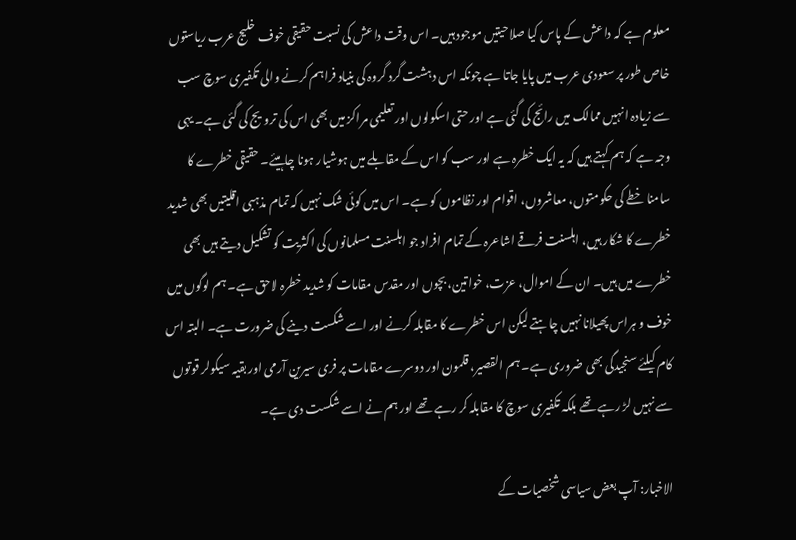معلوم ہے کہ داعش کے پاس کیا صلاحیتیں موجود ہیں۔ اس وقت داعش کی نسبت حقیقی خوف خلیج عرب ریاستوں خاص طور پر سعودی عرب میں پایا جاتا ہے چونکہ اس دہشت گرد گروہ کی بنیاد فراہم کرنے والی تکفیری سوچ سب سے زیادہ انہیں ممالک میں رائج کی گئی ہے اور حتی اسکولوں اور تعلیمی مراکز میں بھی اس کی ترویج کی گئی ہے۔ یہی وجہ ہے کہ ہم کہتے ہیں کہ یہ ایک خطرہ ہے اور سب کو اس کے مقابلے میں ہوشیار ہونا چاہیئے۔ حقیقی خطرے کا سامنا خطے کی حکومتوں، معاشروں، اقوام اور نظاموں کو ہے۔ اس میں کوئی شک نہیں کہ تمام مذہبی اقلیتیں بھی شدید خطرے کا شکار ہیں، اہلسنت فرقے اشاعرہ کے تمام افراد جو اہلسنت مسلمانوں کی اکثریت کو تشکیل دیتے ہیں بھی خطرے میں ہیں۔ ان کے اموال، عزت، خواتین، بچوں اور مقدس مقامات کو شدید خطرہ لاحق ہے۔ ہم لوگوں میں خوف و ہراس پھیلانا نہیں چاہتے لیکن اس خطرے کا مقابلہ کرنے اور اسے شکست دینے کی ضرورت ہے۔ البتہ اس کام کیلئے سنجیدگی بھی ضروری ہے۔ ہم القصیر، قلمون اور دوسرے مقامات پر فری سیرین آرمی اور بقیہ سیکولر قوتوں سے نہیں لڑ رہے تھے بلکہ تکفیری سوچ کا مقابلہ کر رہے تھے اور ہم نے اسے شکست دی ہے۔

الاخبار: آپ بعض سیاسی شخصیات کے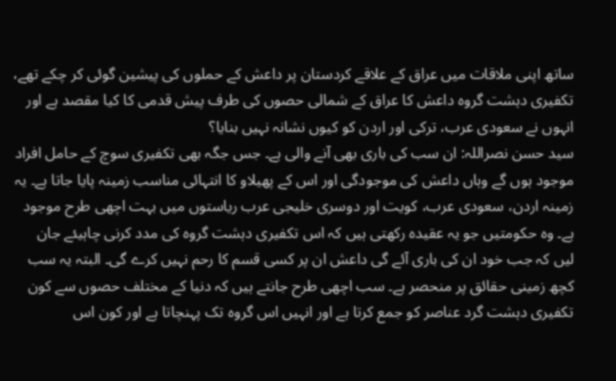ساتھ اپنی ملاقات میں عراق کے علاقے کردستان پر داعش کے حملوں کی پیشین گوئی کر چکے تھے، تکفیری دہشت گروہ داعش کا عراق کے شمالی حصوں کی طرف پیش قدمی کا کیا مقصد ہے اور انہوں نے سعودی عرب، ترکی اور اردن کو کیوں نشانہ نہیں بنایا؟
سید حسن نصراللہ: ان سب کی باری بھی آنے والی ہے۔ جس جگہ بھی تکفیری سوچ کے حامل افراد موجود ہوں گے وہاں داعش کی موجودگی اور اس کے پھیلاو کا انتہائی مناسب زمینہ پایا جاتا ہے۔ یہ زمینہ اردن، سعودی عرب، کویت اور دوسری خلیجی عرب ریاستوں میں بہت اچھی طرح موجود ہے۔ وہ حکومتیں جو یہ عقیدہ رکھتی ہیں کہ اس تکفیری دہشت گروہ کی مدد کرنی چاہیئے جان
لیں کہ جب خود ان کی باری آئے گی داعش ان پر کسی قسم کا رحم نہیں کرے گی۔ البتہ یہ سب کچھ زمینی حقائق پر منحصر ہے۔ سب اچھی طرح جانتے ہیں کہ دنیا کے مختلف حصوں سے کون تکفیری دہشت گرد عناصر کو جمع کرتا ہے اور انہیں اس گروہ تک پہنچاتا ہے اور کون اس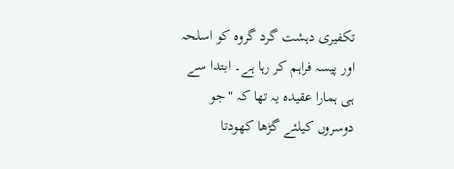تکفیری دہشت گرد گروہ کو اسلحہ اور پیسہ فراہم کر رہا ہے۔ ابتدا سے ہی ہمارا عقیدہ یہ تھا کہ "جو دوسروں کیلئے گڑھا کھودتا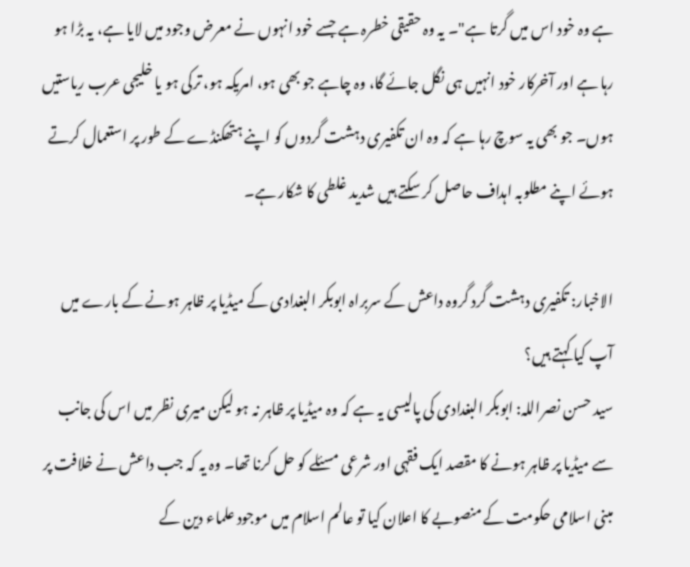ہے وہ خود اس میں گرتا ہے"۔ یہ وہ حقیقی خطرہ ہے جسے خود انہوں نے معرض وجود میں لایا ہے، یہ بڑا ہو رہا ہے اور آخرکار خود انہیں ہی نگل جائے گا، وہ چاہے جو بھی ہو، امریکہ ہو، ترکی ہو یا خلیجی عرب ریاستیں ہوں۔ جو بھی یہ سوچ رہا ہے کہ وہ ان تکفیری دہشت گردوں کو اپنے ہتھکنڈے کے طور پر استعمال کرتے ہوئے اپنے مطلوبہ اہداف حاصل کر سکتے ہیں شدید غلطی کا شکار ہے۔

الاخبار: تکفیری دہشت گرد گروہ داعش کے سربراہ ابوبکر البغدادی کے میڈیا پر ظاہر ہونے کے بارے میں آپ کیا کہتے ہیں؟
سید حسن نصراللہ: ابوبکر البغدادی کی پالیسی یہ ہے کہ وہ میڈیا پر ظاہر نہ ہو لیکن میری نظر میں اس کی جانب سے میڈیا پر ظاہر ہونے کا مقصد ایک فقہی اور شرعی مسئلے کو حل کرنا تھا۔ وہ یہ کہ جب داعش نے خلافت پر مبنی اسلامی حکومت کے منصوبے کا اعلان کیا تو عالم اسلام میں موجود علماء دین کے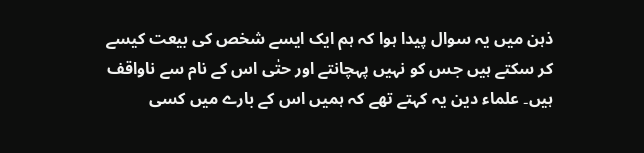ذہن میں یہ سوال پیدا ہوا کہ ہم ایک ایسے شخص کی بیعت کیسے کر سکتے ہیں جس کو نہیں پہچانتے اور حتٰی اس کے نام سے ناواقف ہیں۔ علماء دین یہ کہتے تھے کہ ہمیں اس کے بارے میں کسی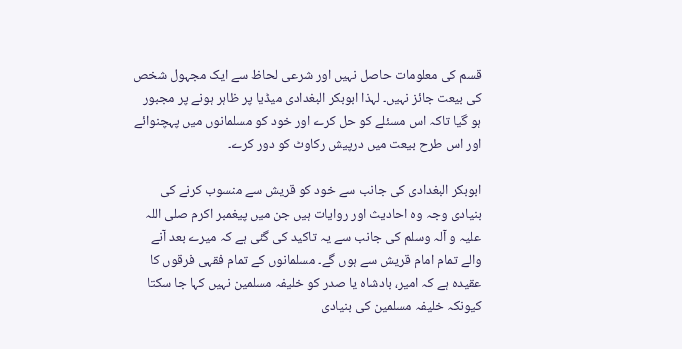قسم کی معلومات حاصل نہیں اور شرعی لحاظ سے ایک مجہول شخص کی بیعت جائز نہیں۔ لہذا ابوبکر البغدادی میڈیا پر ظاہر ہونے پر مجبور ہو گیا تاکہ اس مسئلے کو حل کرے اور خود کو مسلمانوں میں پہچنوائے اور اس طرح بیعت میں درپیش رکاوٹ کو دور کرے۔

ابوبکر البغدادی کی جانب سے خود کو قریش سے منسوب کرنے کی بنیادی وجہ وہ احادیث اور روایات ہیں جن میں پیغمبر اکرم صلی اللہ علیہ و آلہ وسلم کی جانب سے یہ تاکید کی گئی ہے کہ میرے بعد آنے والے تمام امام قریش سے ہوں گے۔ مسلمانوں کے تمام فقہی فرقوں کا عقیدہ ہے کہ امیر، بادشاہ یا صدر کو خلیفہ مسلمین نہیں کہا جا سکتا کیونکہ خلیفہ مسلمین کی بنیادی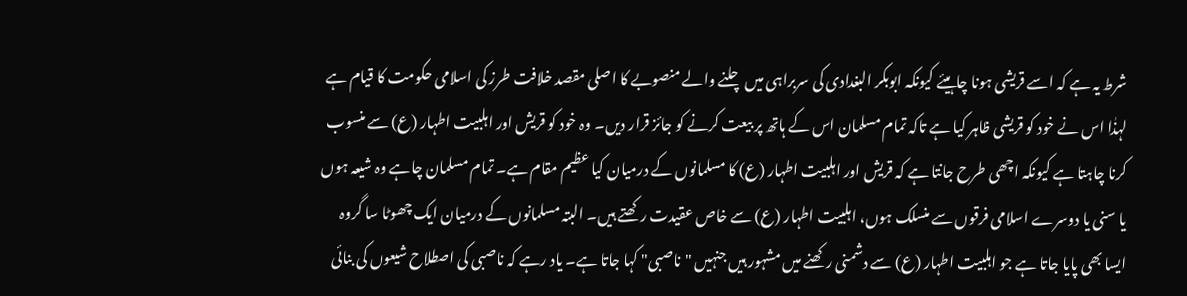شرط یہ ہے کہ اسے قریشی ہونا چاہیئے کیونکہ ابوبکر البغدادی کی سربراہی میں چلنے والے منصوبے کا اصلی مقصد خلافت طرز کی اسلامی حکومت کا قیام ہے لہذٰا اس نے خود کو قریشی ظاہر کیا ہے تاکہ تمام مسلمان اس کے ہاتھ پر بیعت کرنے کو جائز قرار دیں۔ وہ خود کو قریش اور اہلبیت اطہار (ع) سے منسوب کرنا چاہتا ہے کیونکہ اچھی طرح جانتا ہے کہ قریش اور اہلبیت اطہار (ع) کا مسلمانوں کے درمیان کیا عظیم مقام ہے۔ تمام مسلمان چاہے وہ شیعہ ہوں یا سنی یا دوسرے اسلامی فرقوں سے منسلک ہوں، اہلبیت اطہار (ع) سے خاص عقیدت رکھتے ہیں۔ البتہ مسلمانوں کے درمیان ایک چھوٹا سا گروہ ایسا بھی پایا جاتا ہے جو اہلبیت اطہار (ع) سے دشمنی رکھنے میں مشہور ہیں جنہیں "ناصبی" کہا جاتا ہے۔ یاد رہے کہ ناصبی کی اصطلاح شیعوں کی بنائی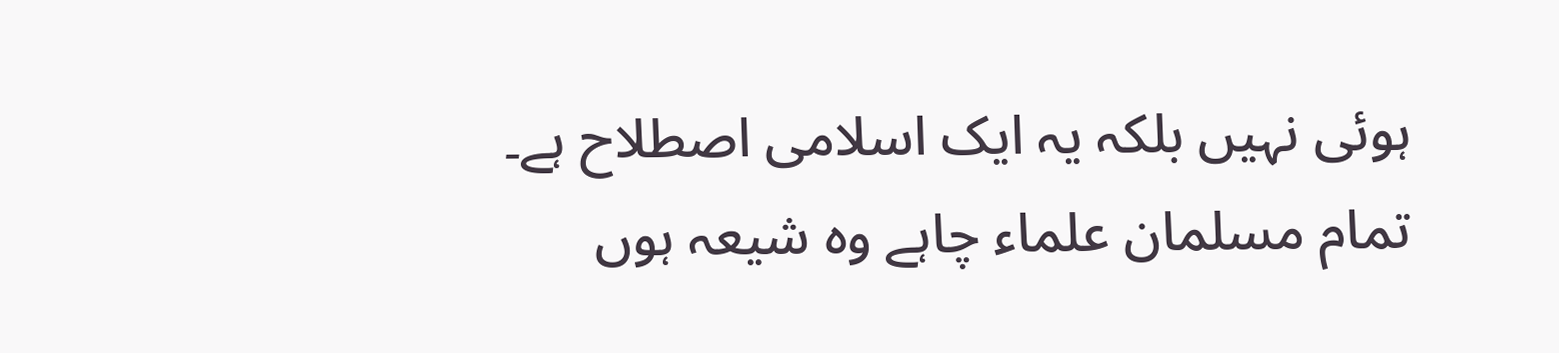ہوئی نہیں بلکہ یہ ایک اسلامی اصطلاح ہے۔ تمام مسلمان علماء چاہے وہ شیعہ ہوں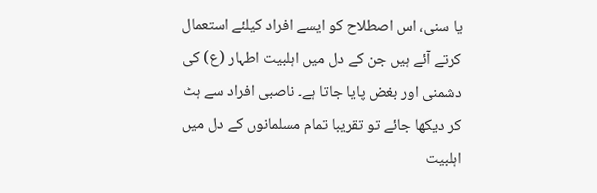یا سنی، اس اصطلاح کو ایسے افراد کیلئے استعمال کرتے آئے ہیں جن کے دل میں اہلبیت اطہار (ع) کی دشمنی اور بغض پایا جاتا ہے۔ ناصبی افراد سے ہٹ کر دیکھا جائے تو تقریبا تمام مسلمانوں کے دل میں اہلبیت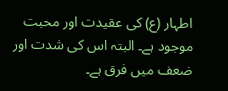اطہار (ع) کی عقیدت اور محبت موجود ہے۔ البتہ اس کی شدت اور ضعف میں فرق ہے۔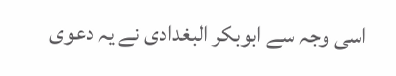اسی وجہ سے ابوبکر البغدادی نے یہ دعوی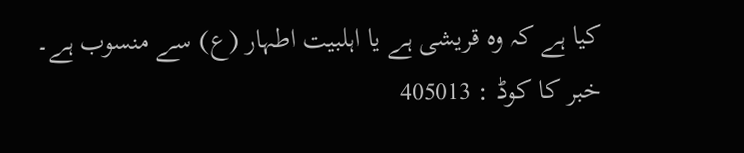کیا ہے کہ وہ قریشی ہے یا اہلبیت اطہار (ع) سے منسوب ہے۔
خبر کا کوڈ : 405013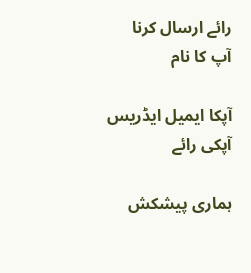رائے ارسال کرنا
آپ کا نام

آپکا ایمیل ایڈریس
آپکی رائے

ہماری پیشکش